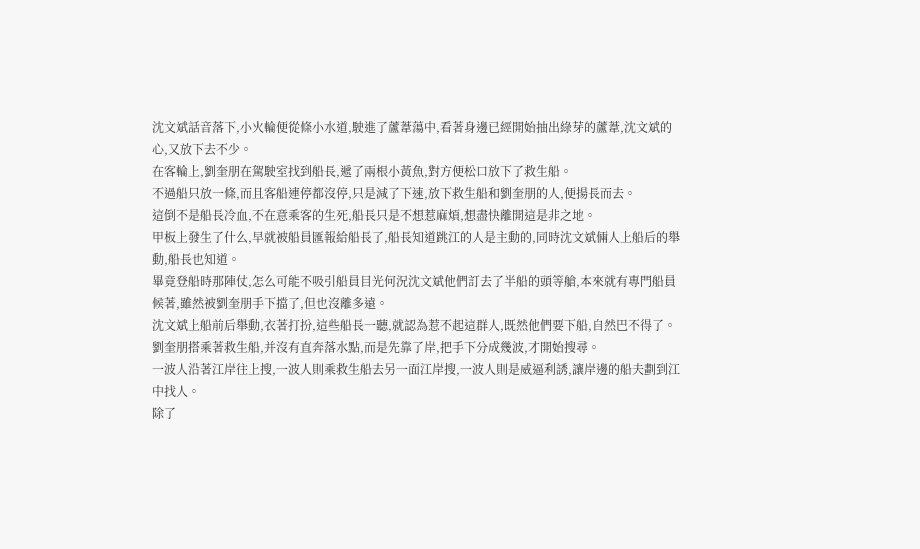沈文斌話音落下,小火輪便從條小水道,駛進了蘆葦蕩中,看著身邊已經開始抽出綠芽的蘆葦,沈文斌的心,又放下去不少。
在客輪上,劉奎朋在駕駛室找到船長,遞了兩根小黃魚,對方便松口放下了救生船。
不過船只放一條,而且客船連停都沒停,只是減了下速,放下救生船和劉奎朋的人,便揚長而去。
這倒不是船長冷血,不在意乘客的生死,船長只是不想惹麻煩,想盡快離開這是非之地。
甲板上發生了什么,早就被船員匯報給船長了,船長知道跳江的人是主動的,同時沈文斌倆人上船后的舉動,船長也知道。
畢竟登船時那陣仗,怎么可能不吸引船員目光何況沈文斌他們訂去了半船的頭等艙,本來就有專門船員候著,雖然被劉奎朋手下擋了,但也沒離多遠。
沈文斌上船前后舉動,衣著打扮,這些船長一聽,就認為惹不起這群人,既然他們要下船,自然巴不得了。
劉奎朋搭乘著救生船,并沒有直奔落水點,而是先靠了岸,把手下分成幾波,才開始搜尋。
一波人沿著江岸往上搜,一波人則乘救生船去另一面江岸搜,一波人則是威逼利誘,讓岸邊的船夫劃到江中找人。
除了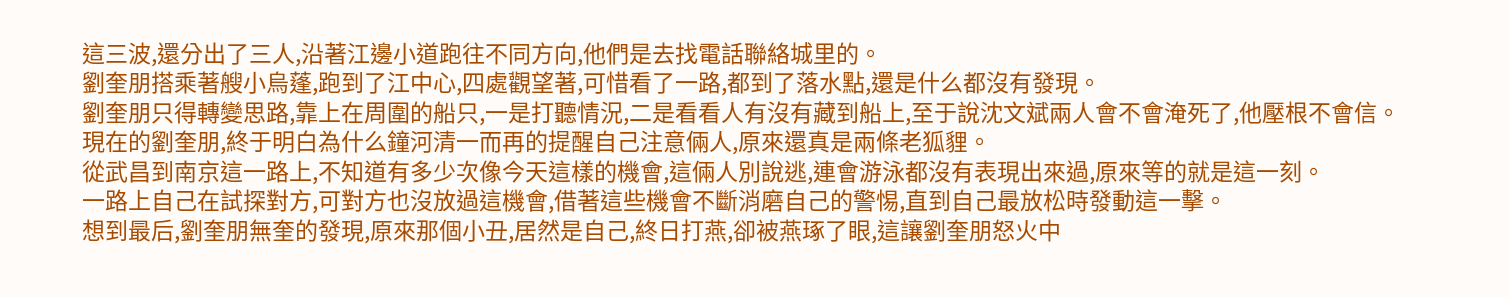這三波,還分出了三人,沿著江邊小道跑往不同方向,他們是去找電話聯絡城里的。
劉奎朋搭乘著艘小烏蓬,跑到了江中心,四處觀望著,可惜看了一路,都到了落水點,還是什么都沒有發現。
劉奎朋只得轉變思路,靠上在周圍的船只,一是打聽情況,二是看看人有沒有藏到船上,至于說沈文斌兩人會不會淹死了,他壓根不會信。
現在的劉奎朋,終于明白為什么鐘河清一而再的提醒自己注意倆人,原來還真是兩條老狐貍。
從武昌到南京這一路上,不知道有多少次像今天這樣的機會,這倆人別說逃,連會游泳都沒有表現出來過,原來等的就是這一刻。
一路上自己在試探對方,可對方也沒放過這機會,借著這些機會不斷消磨自己的警惕,直到自己最放松時發動這一擊。
想到最后,劉奎朋無奎的發現,原來那個小丑,居然是自己,終日打燕,卻被燕琢了眼,這讓劉奎朋怒火中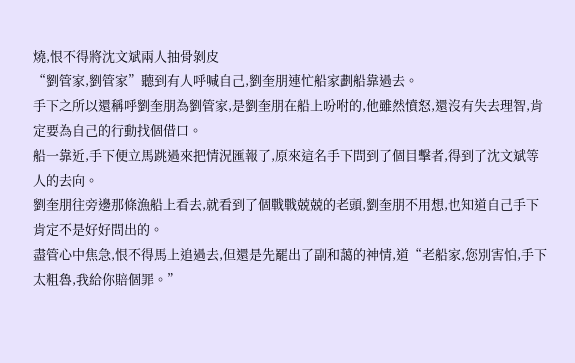燒,恨不得將沈文斌兩人抽骨剝皮
“劉管家,劉管家”聽到有人呼喊自己,劉奎朋連忙船家劃船靠過去。
手下之所以還稱呼劉奎朋為劉管家,是劉奎朋在船上吩咐的,他雖然憤怒,還沒有失去理智,肯定要為自己的行動找個借口。
船一靠近,手下便立馬跳過來把情況匯報了,原來這名手下問到了個目擊者,得到了沈文斌等人的去向。
劉奎朋往旁邊那條漁船上看去,就看到了個戰戰兢兢的老頭,劉奎朋不用想,也知道自己手下肯定不是好好問出的。
盡管心中焦急,恨不得馬上追過去,但還是先罷出了副和藹的神情,道“老船家,您別害怕,手下太粗魯,我給你賠個罪。”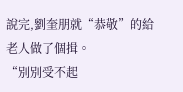說完,劉奎朋就“恭敬”的給老人做了個揖。
“別別受不起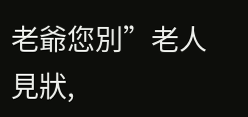老爺您別”老人見狀,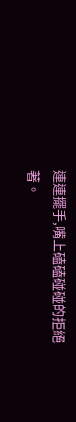連連擺手,嘴上磕磕碰碰的拒絕著。